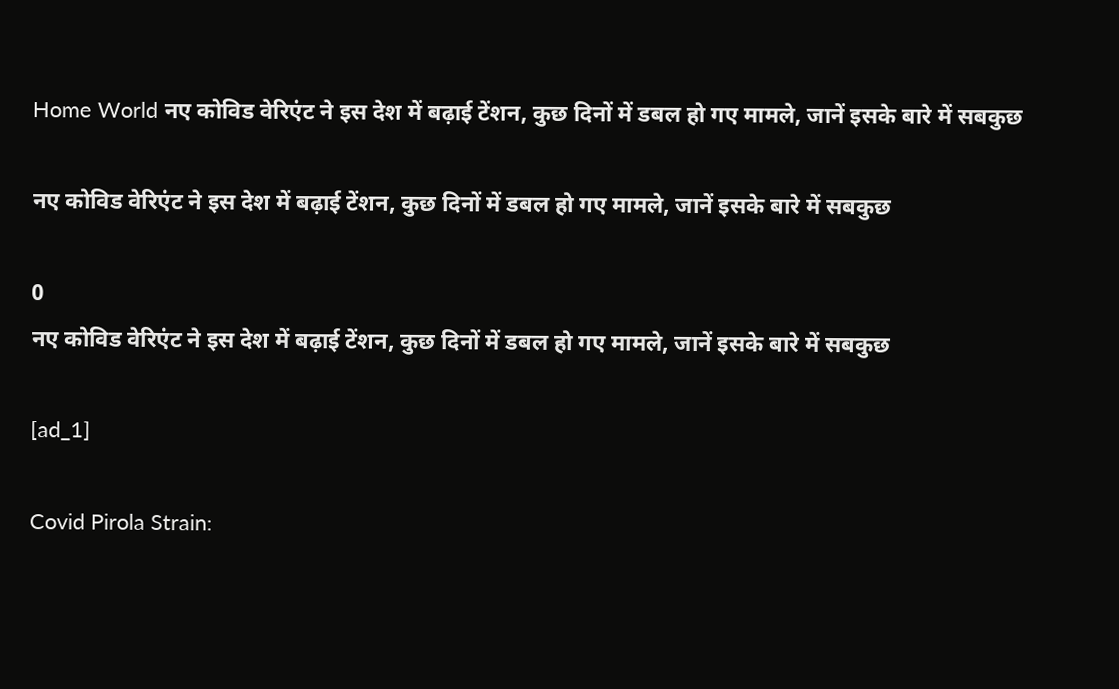Home World नए कोविड वेरिएंट ने इस देश में बढ़ाई टेंशन, कुछ दिनों में डबल हो गए मामले, जानें इसके बारे में सबकुछ

नए कोविड वेरिएंट ने इस देश में बढ़ाई टेंशन, कुछ दिनों में डबल हो गए मामले, जानें इसके बारे में सबकुछ

0
नए कोविड वेरिएंट ने इस देश में बढ़ाई टेंशन, कुछ दिनों में डबल हो गए मामले, जानें इसके बारे में सबकुछ

[ad_1]

Covid Pirola Strain: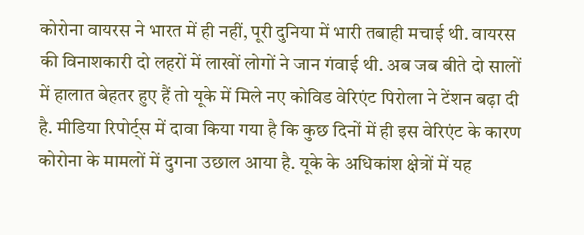कोरोना वायरस ने भारत में ही नहीं, पूरी दुनिया में भारी तबाही मचाई थी. वायरस की विनाशकारी दो लहरों में लाखों लोगों ने जान गंवाई थी. अब जब बीते दो सालों में हालात बेहतर हुए हैं तो यूके में मिले नए कोविड वेरिएंट पिरोला ने टेंशन बढ़ा दी है. मीडिया रिपोर्ट्स में दावा किया गया है कि कुछ दिनों में ही इस वेरिएंट के कारण कोरोना के मामलों में दुगना उछाल आया है. यूके के अधिकांश क्षेत्रों में यह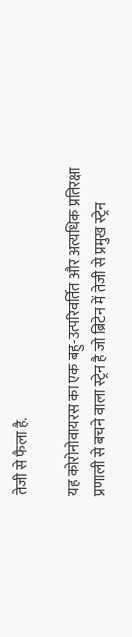तेजी से फैला है.

यह कोरोनोवायरस का एक बहु-उत्परिवर्तित और अत्यधिक प्रतिरक्षा प्रणाली से बचने वाला स्ट्रेन है जो ब्रिटेन में तेजी से प्रमुख स्ट्रेन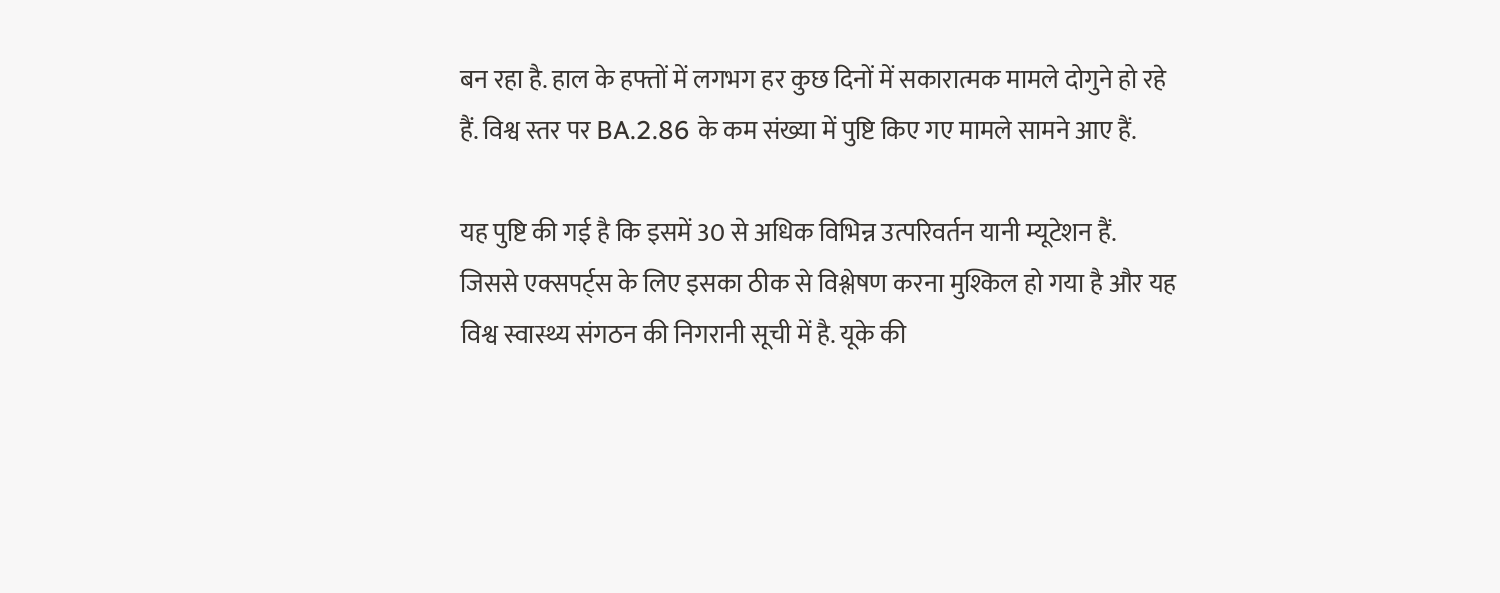बन रहा है. हाल के हफ्तों में लगभग हर कुछ दिनों में सकारात्मक मामले दोगुने हो रहे हैं. विश्व स्तर पर BA.2.86 के कम संख्या में पुष्टि किए गए मामले सामने आए हैं.

यह पुष्टि की गई है कि इसमें 30 से अधिक विभिन्न उत्परिवर्तन यानी म्यूटेशन हैं. जिससे एक्सपर्ट्स के लिए इसका ठीक से विश्लेषण करना मुश्किल हो गया है और यह विश्व स्वास्थ्य संगठन की निगरानी सूची में है. यूके की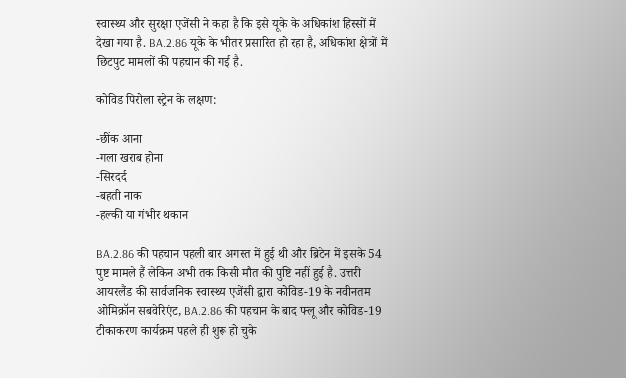स्वास्थ्य और सुरक्षा एजेंसी ने कहा है कि इसे यूके के अधिकांश हिस्सों में देखा गया है. BA.2.86 यूके के भीतर प्रसारित हो रहा है, अधिकांश क्षेत्रों में छिटपुट मामलों की पहचान की गई है.

कोविड पिरोला स्ट्रेन के लक्षण:

-छींक आना
-गला खराब होना
-सिरदर्द
-बहती नाक
-हल्की या गंभीर थकान

BA.2.86 की पहचान पहली बार अगस्त में हुई थी और ब्रिटेन में इसके 54 पुष्ट मामले हैं लेकिन अभी तक किसी मौत की पुष्टि नहीं हुई है. उत्तरी आयरलैंड की सार्वजनिक स्वास्थ्य एजेंसी द्वारा कोविड-19 के नवीनतम ओमिक्रॉन सबवेरिएंट, BA.2.86 की पहचान के बाद फ्लू और कोविड-19 टीकाकरण कार्यक्रम पहले ही शुरू हो चुके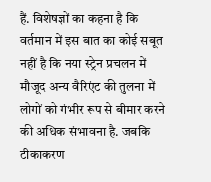हैं. विशेषज्ञों का कहना है कि वर्तमान में इस बात का कोई सबूत नहीं है कि नया स्ट्रेन प्रचलन में मौजूद अन्य वैरिएंट की तुलना में लोगों को गंभीर रूप से बीमार करने की अधिक संभावना है. जबकि टीकाकरण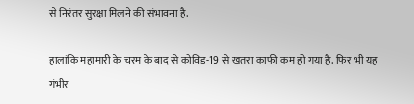से निरंतर सुरक्षा मिलने की संभावना है.

हालांकि महामारी के चरम के बाद से कोविड-19 से खतरा काफी कम हो गया है. फिर भी यह गंभीर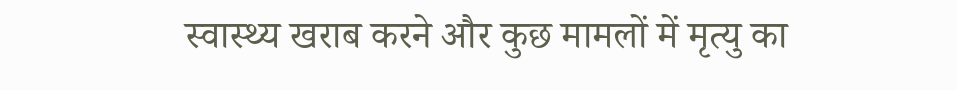स्वास्थ्य खराब करने और कुछ मामलों में मृत्यु का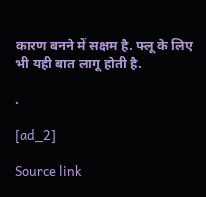कारण बनने में सक्षम है. फ्लू के लिए भी यही बात लागू होती है.

.

[ad_2]

Source link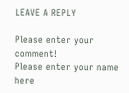LEAVE A REPLY

Please enter your comment!
Please enter your name here